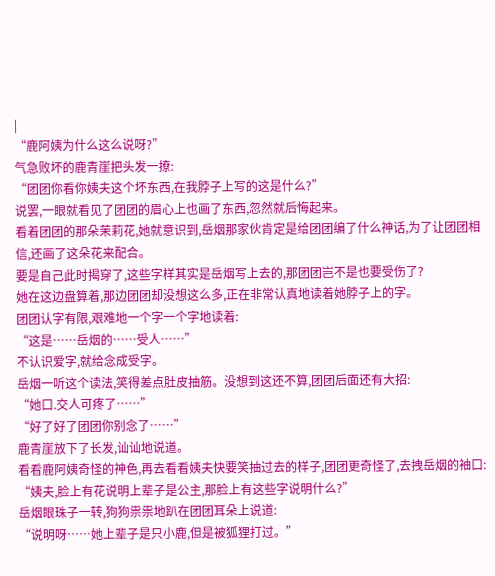|
“鹿阿姨为什么这么说呀?”
气急败坏的鹿青崖把头发一撩:
“团团你看你姨夫这个坏东西,在我脖子上写的这是什么?”
说罢,一眼就看见了团团的眉心上也画了东西,忽然就后悔起来。
看着团团的那朵茉莉花,她就意识到,岳烟那家伙肯定是给团团编了什么神话,为了让团团相信,还画了这朵花来配合。
要是自己此时揭穿了,这些字样其实是岳烟写上去的,那团团岂不是也要受伤了?
她在这边盘算着,那边团团却没想这么多,正在非常认真地读着她脖子上的字。
团团认字有限,艰难地一个字一个字地读着:
“这是……岳烟的……受人……”
不认识爱字,就给念成受字。
岳烟一听这个读法,笑得差点肚皮抽筋。没想到这还不算,团团后面还有大招:
“她口.交人可疼了……”
“好了好了团团你别念了……”
鹿青崖放下了长发,讪讪地说道。
看看鹿阿姨奇怪的神色,再去看看姨夫快要笑抽过去的样子,团团更奇怪了,去拽岳烟的袖口:
“姨夫,脸上有花说明上辈子是公主,那脸上有这些字说明什么?”
岳烟眼珠子一转,狗狗祟祟地趴在团团耳朵上说道:
“说明呀……她上辈子是只小鹿,但是被狐狸打过。”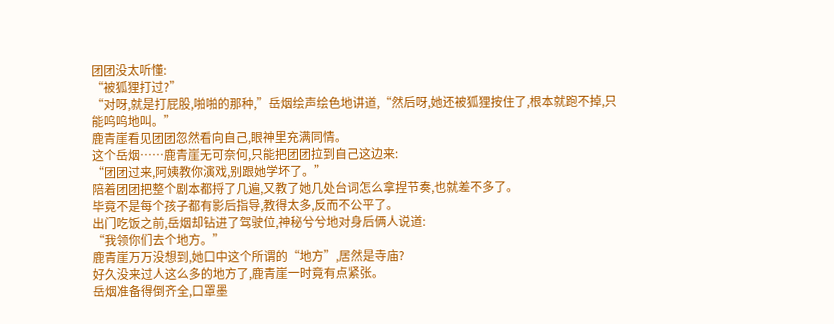团团没太听懂:
“被狐狸打过?”
“对呀,就是打屁股,啪啪的那种,”岳烟绘声绘色地讲道,“然后呀,她还被狐狸按住了,根本就跑不掉,只能呜呜地叫。”
鹿青崖看见团团忽然看向自己,眼神里充满同情。
这个岳烟……鹿青崖无可奈何,只能把团团拉到自己这边来:
“团团过来,阿姨教你演戏,别跟她学坏了。”
陪着团团把整个剧本都捋了几遍,又教了她几处台词怎么拿捏节奏,也就差不多了。
毕竟不是每个孩子都有影后指导,教得太多,反而不公平了。
出门吃饭之前,岳烟却钻进了驾驶位,神秘兮兮地对身后俩人说道:
“我领你们去个地方。”
鹿青崖万万没想到,她口中这个所谓的“地方”,居然是寺庙?
好久没来过人这么多的地方了,鹿青崖一时竟有点紧张。
岳烟准备得倒齐全,口罩墨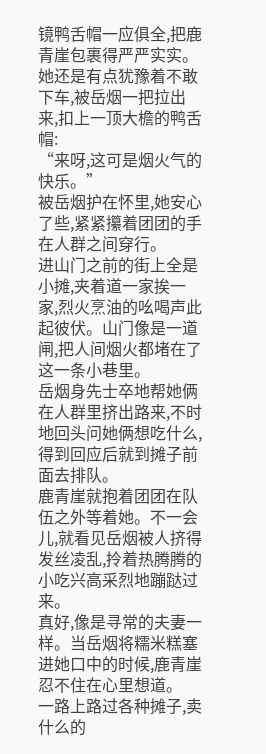镜鸭舌帽一应俱全,把鹿青崖包裹得严严实实。
她还是有点犹豫着不敢下车,被岳烟一把拉出来,扣上一顶大檐的鸭舌帽:
“来呀,这可是烟火气的快乐。”
被岳烟护在怀里,她安心了些,紧紧攥着团团的手在人群之间穿行。
进山门之前的街上全是小摊,夹着道一家挨一家,烈火烹油的吆喝声此起彼伏。山门像是一道闸,把人间烟火都堵在了这一条小巷里。
岳烟身先士卒地帮她俩在人群里挤出路来,不时地回头问她俩想吃什么,得到回应后就到摊子前面去排队。
鹿青崖就抱着团团在队伍之外等着她。不一会儿,就看见岳烟被人挤得发丝凌乱,拎着热腾腾的小吃兴高采烈地蹦跶过来。
真好,像是寻常的夫妻一样。当岳烟将糯米糕塞进她口中的时候,鹿青崖忍不住在心里想道。
一路上路过各种摊子,卖什么的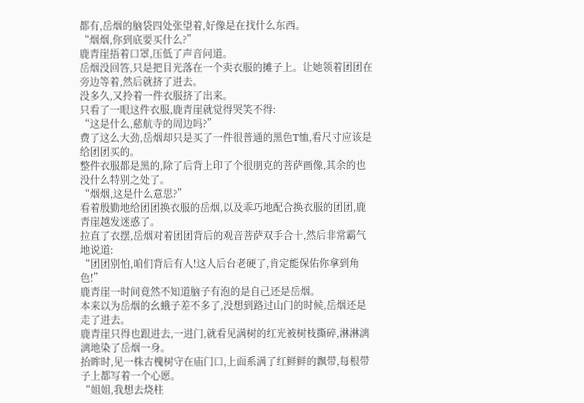都有,岳烟的脑袋四处张望着,好像是在找什么东西。
“烟烟,你到底要买什么?”
鹿青崖捂着口罩,压低了声音问道。
岳烟没回答,只是把目光落在一个卖衣服的摊子上。让她领着团团在旁边等着,然后就挤了进去。
没多久,又拎着一件衣服挤了出来。
只看了一眼这件衣服,鹿青崖就觉得哭笑不得:
“这是什么,慈航寺的周边吗?”
费了这么大劲,岳烟却只是买了一件很普通的黑色T恤,看尺寸应该是给团团买的。
整件衣服都是黑的,除了后背上印了个很朋克的菩萨画像,其余的也没什么特别之处了。
“烟烟,这是什么意思?”
看着殷勤地给团团换衣服的岳烟,以及乖巧地配合换衣服的团团,鹿青崖越发迷惑了。
拉直了衣摆,岳烟对着团团背后的观音菩萨双手合十,然后非常霸气地说道:
“团团别怕,咱们背后有人!这人后台老硬了,肯定能保佑你拿到角色!”
鹿青崖一时间竟然不知道脑子有泡的是自己还是岳烟。
本来以为岳烟的幺蛾子差不多了,没想到路过山门的时候,岳烟还是走了进去。
鹿青崖只得也跟进去,一进门,就看见满树的红光被树枝撕碎,淋淋漓漓地染了岳烟一身。
抬眸时,见一株古槐树守在庙门口,上面系满了红鲜鲜的飘带,每根带子上都写着一个心愿。
“姐姐,我想去烧柱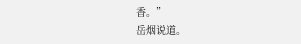香。”
岳烟说道。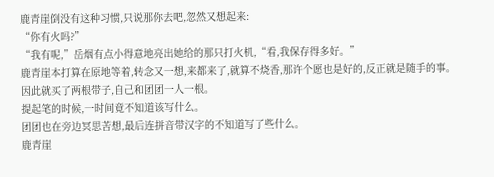鹿青崖倒没有这种习惯,只说那你去吧,忽然又想起来:
“你有火吗?”
“我有呢,”岳烟有点小得意地亮出她给的那只打火机,“看,我保存得多好。”
鹿青崖本打算在原地等着,转念又一想,来都来了,就算不烧香,那许个愿也是好的,反正就是随手的事。
因此就买了两根带子,自己和团团一人一根。
提起笔的时候,一时间竟不知道该写什么。
团团也在旁边冥思苦想,最后连拼音带汉字的不知道写了些什么。
鹿青崖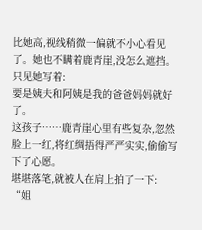比她高,视线稍微一偏就不小心看见了。她也不瞒着鹿青崖,没怎么遮挡。
只见她写着:
要是姨夫和阿姨是我的爸爸妈妈就好了。
这孩子……鹿青崖心里有些复杂,忽然脸上一红,将红绸捂得严严实实,偷偷写下了心愿。
堪堪落笔,就被人在肩上拍了一下:
“姐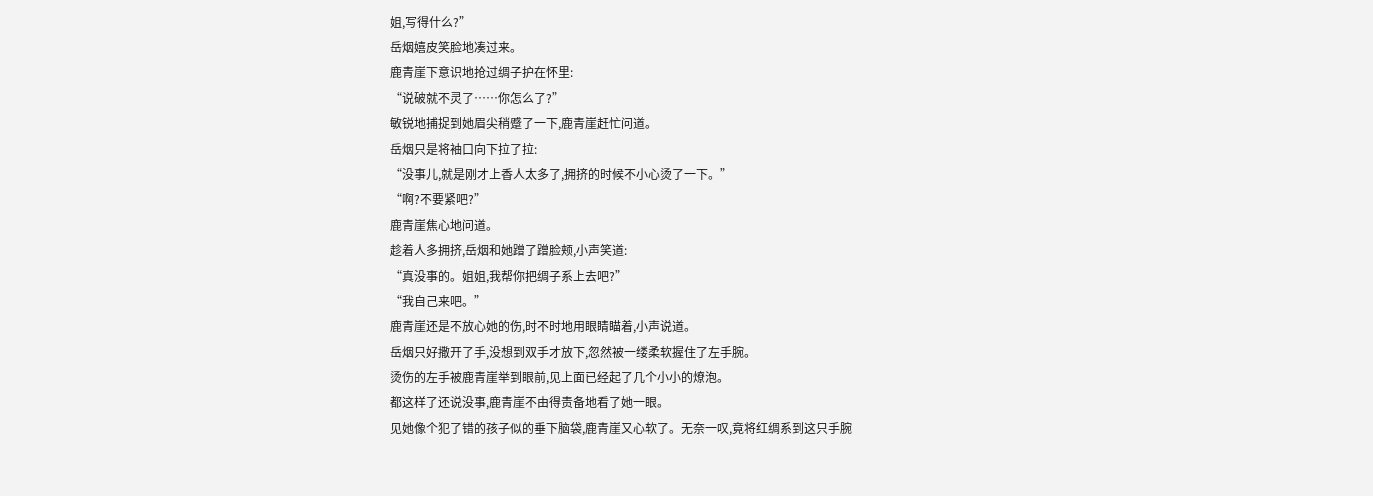姐,写得什么?”
岳烟嬉皮笑脸地凑过来。
鹿青崖下意识地抢过绸子护在怀里:
“说破就不灵了……你怎么了?”
敏锐地捕捉到她眉尖稍蹙了一下,鹿青崖赶忙问道。
岳烟只是将袖口向下拉了拉:
“没事儿,就是刚才上香人太多了,拥挤的时候不小心烫了一下。”
“啊?不要紧吧?”
鹿青崖焦心地问道。
趁着人多拥挤,岳烟和她蹭了蹭脸颊,小声笑道:
“真没事的。姐姐,我帮你把绸子系上去吧?”
“我自己来吧。”
鹿青崖还是不放心她的伤,时不时地用眼睛瞄着,小声说道。
岳烟只好撒开了手,没想到双手才放下,忽然被一缕柔软握住了左手腕。
烫伤的左手被鹿青崖举到眼前,见上面已经起了几个小小的燎泡。
都这样了还说没事,鹿青崖不由得责备地看了她一眼。
见她像个犯了错的孩子似的垂下脑袋,鹿青崖又心软了。无奈一叹,竟将红绸系到这只手腕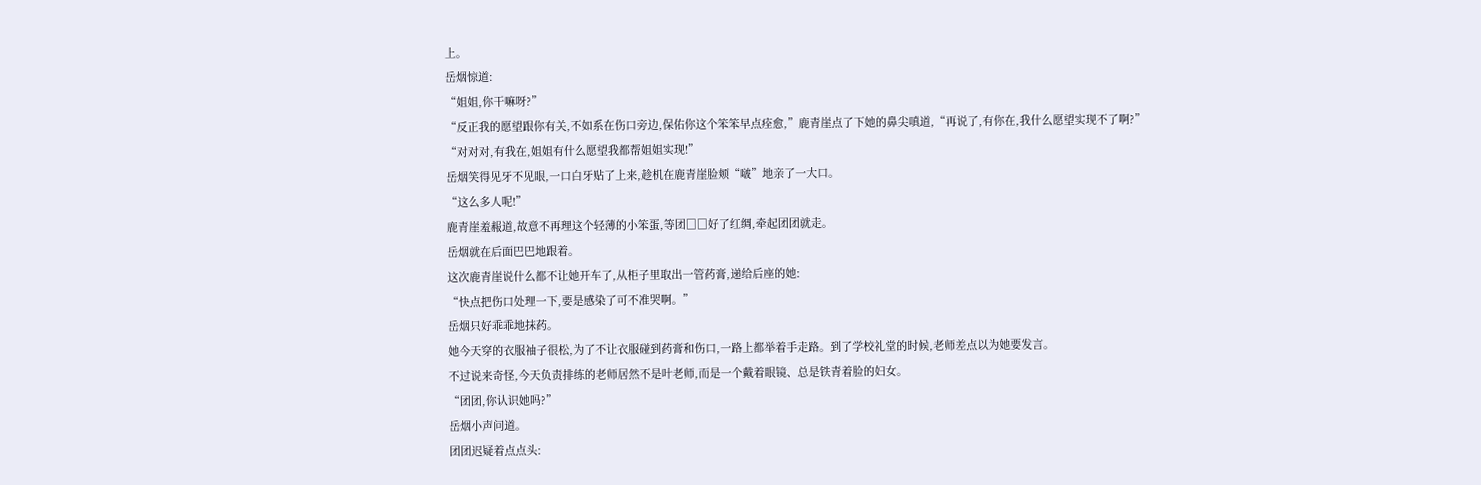上。
岳烟惊道:
“姐姐,你干嘛呀?”
“反正我的愿望跟你有关,不如系在伤口旁边,保佑你这个笨笨早点痊愈,”鹿青崖点了下她的鼻尖嗔道,“再说了,有你在,我什么愿望实现不了啊?”
“对对对,有我在,姐姐有什么愿望我都帮姐姐实现!”
岳烟笑得见牙不见眼,一口白牙贴了上来,趁机在鹿青崖脸颊“啵”地亲了一大口。
“这么多人呢!”
鹿青崖羞赧道,故意不再理这个轻薄的小笨蛋,等团□□好了红绸,牵起团团就走。
岳烟就在后面巴巴地跟着。
这次鹿青崖说什么都不让她开车了,从柜子里取出一管药膏,递给后座的她:
“快点把伤口处理一下,要是感染了可不准哭啊。”
岳烟只好乖乖地抹药。
她今天穿的衣服袖子很松,为了不让衣服碰到药膏和伤口,一路上都举着手走路。到了学校礼堂的时候,老师差点以为她要发言。
不过说来奇怪,今天负责排练的老师居然不是叶老师,而是一个戴着眼镜、总是铁青着脸的妇女。
“团团,你认识她吗?”
岳烟小声问道。
团团迟疑着点点头: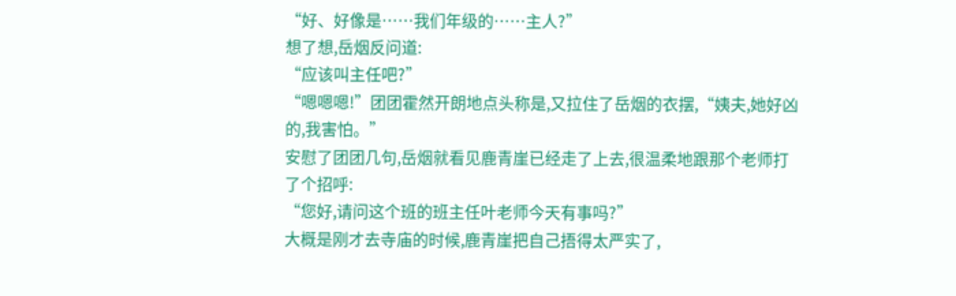“好、好像是……我们年级的……主人?”
想了想,岳烟反问道:
“应该叫主任吧?”
“嗯嗯嗯!”团团霍然开朗地点头称是,又拉住了岳烟的衣摆,“姨夫,她好凶的,我害怕。”
安慰了团团几句,岳烟就看见鹿青崖已经走了上去,很温柔地跟那个老师打了个招呼:
“您好,请问这个班的班主任叶老师今天有事吗?”
大概是刚才去寺庙的时候,鹿青崖把自己捂得太严实了,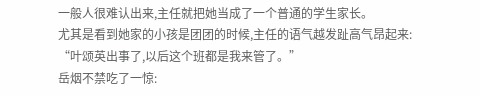一般人很难认出来,主任就把她当成了一个普通的学生家长。
尤其是看到她家的小孩是团团的时候,主任的语气越发趾高气昂起来:
“叶颂英出事了,以后这个班都是我来管了。”
岳烟不禁吃了一惊: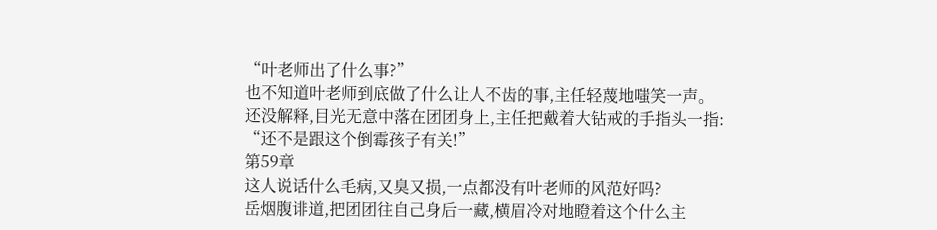“叶老师出了什么事?”
也不知道叶老师到底做了什么让人不齿的事,主任轻蔑地嗤笑一声。
还没解释,目光无意中落在团团身上,主任把戴着大钻戒的手指头一指:
“还不是跟这个倒霉孩子有关!”
第59章
这人说话什么毛病,又臭又损,一点都没有叶老师的风范好吗?
岳烟腹诽道,把团团往自己身后一藏,横眉冷对地瞪着这个什么主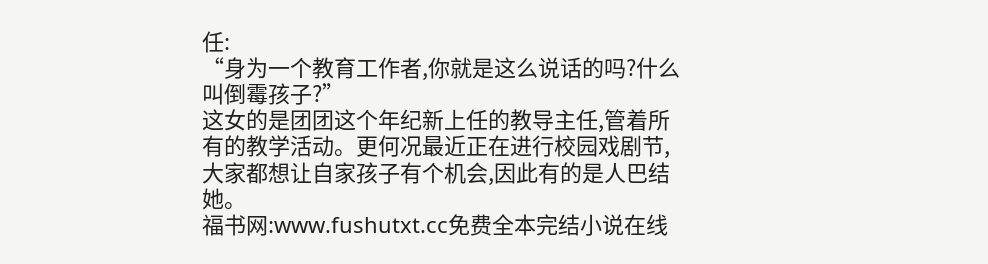任:
“身为一个教育工作者,你就是这么说话的吗?什么叫倒霉孩子?”
这女的是团团这个年纪新上任的教导主任,管着所有的教学活动。更何况最近正在进行校园戏剧节,大家都想让自家孩子有个机会,因此有的是人巴结她。
福书网:www.fushutxt.cc免费全本完结小说在线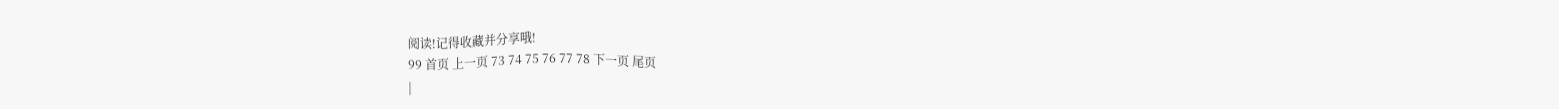阅读!记得收藏并分享哦!
99 首页 上一页 73 74 75 76 77 78 下一页 尾页
|